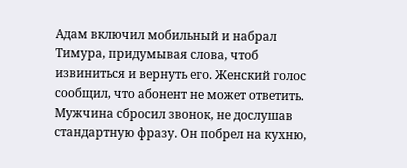Адам включил мобильный и набрал Тимура, придумывая слова, чтоб извиниться и вернуть его. Женский голос сообщил, что абонент не может ответить. Мужчина сбросил звонок, не дослушав стандартную фразу. Он побрел на кухню,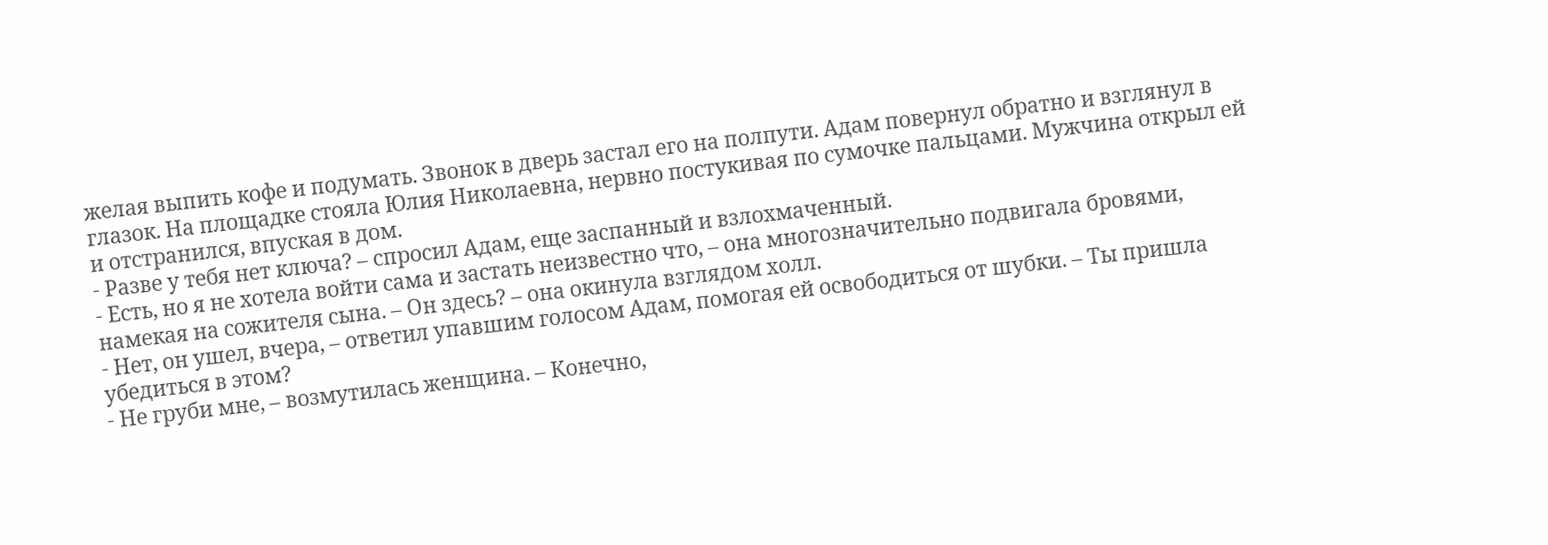желая выпить кофе и подумать. Звонок в дверь застал его на полпути. Адам повернул обратно и взглянул в глазок. На площадке стояла Юлия Николаевна, нервно постукивая по сумочке пальцами. Мужчина открыл ей и отстранился, впуская в дом.
- Разве у тебя нет ключа? – спросил Адам, еще заспанный и взлохмаченный.
- Есть, но я не хотела войти сама и застать неизвестно что, – она многозначительно подвигала бровями, намекая на сожителя сына. – Он здесь? – она окинула взглядом холл.
- Нет, он ушел, вчера, – ответил упавшим голосом Адам, помогая ей освободиться от шубки. – Ты пришла убедиться в этом?
- Не груби мне, – возмутилась женщина. – Конечно,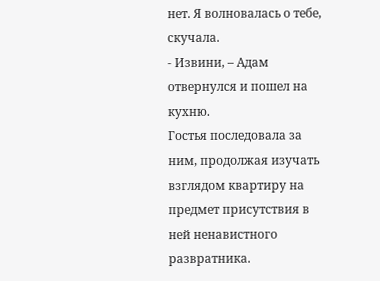нет. Я волновалась о тебе, скучала.
- Извини, – Адам отвернулся и пошел на кухню.
Гостья последовала за ним, продолжая изучать взглядом квартиру на предмет присутствия в ней ненавистного развратника.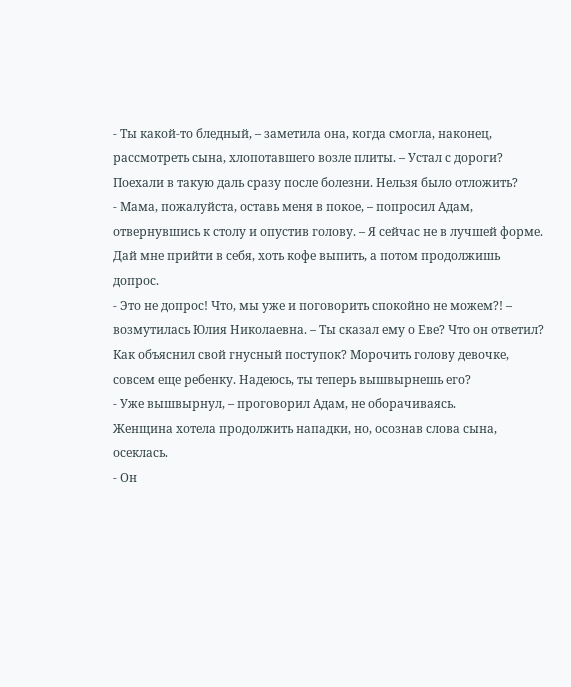- Ты какой-то бледный, – заметила она, когда смогла, наконец, рассмотреть сына, хлопотавшего возле плиты. – Устал с дороги? Поехали в такую даль сразу после болезни. Нельзя было отложить?
- Мама, пожалуйста, оставь меня в покое, – попросил Адам, отвернувшись к столу и опустив голову. – Я сейчас не в лучшей форме. Дай мне прийти в себя, хоть кофе выпить, а потом продолжишь допрос.
- Это не допрос! Что, мы уже и поговорить спокойно не можем?! – возмутилась Юлия Николаевна. – Ты сказал ему о Еве? Что он ответил? Как объяснил свой гнусный поступок? Морочить голову девочке, совсем еще ребенку. Надеюсь, ты теперь вышвырнешь его?
- Уже вышвырнул, – проговорил Адам, не оборачиваясь.
Женщина хотела продолжить нападки, но, осознав слова сына, осеклась.
- Он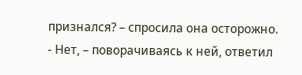признался? – спросила она осторожно.
- Нет, – поворачиваясь к ней, ответил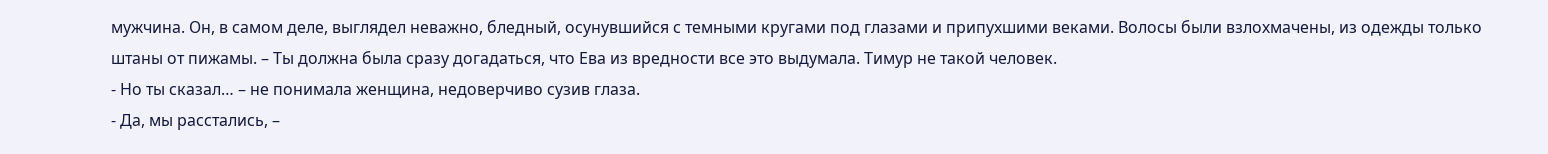мужчина. Он, в самом деле, выглядел неважно, бледный, осунувшийся с темными кругами под глазами и припухшими веками. Волосы были взлохмачены, из одежды только штаны от пижамы. – Ты должна была сразу догадаться, что Ева из вредности все это выдумала. Тимур не такой человек.
- Но ты сказал… – не понимала женщина, недоверчиво сузив глаза.
- Да, мы расстались, –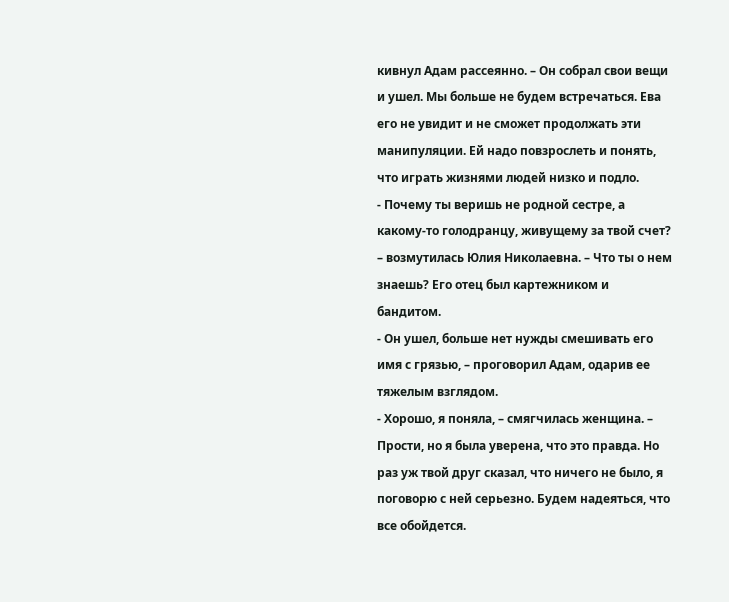кивнул Адам рассеянно. – Он собрал свои вещи и ушел. Мы больше не будем встречаться. Ева его не увидит и не сможет продолжать эти манипуляции. Ей надо повзрослеть и понять, что играть жизнями людей низко и подло.
- Почему ты веришь не родной сестре, а какому-то голодранцу, живущему за твой счет? – возмутилась Юлия Николаевна. – Что ты о нем знаешь? Его отец был картежником и бандитом.
- Он ушел, больше нет нужды смешивать его имя с грязью, – проговорил Адам, одарив ее тяжелым взглядом.
- Хорошо, я поняла, – смягчилась женщина. – Прости, но я была уверена, что это правда. Но раз уж твой друг сказал, что ничего не было, я поговорю с ней серьезно. Будем надеяться, что все обойдется.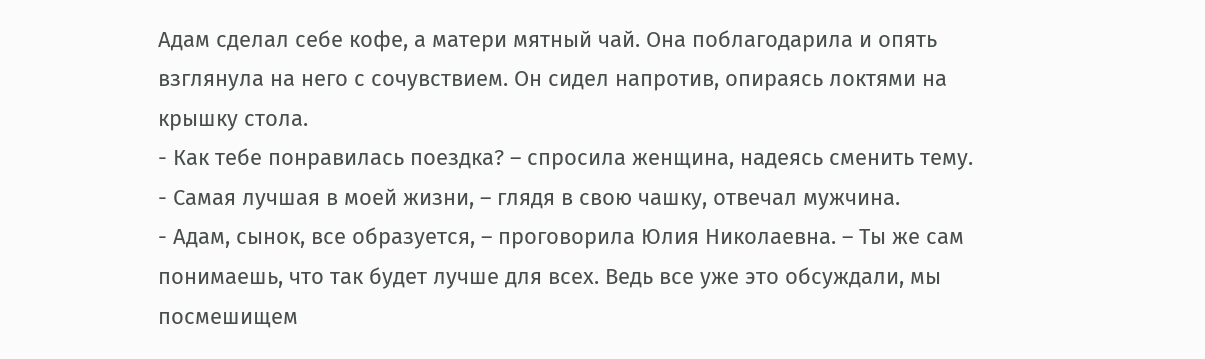Адам сделал себе кофе, а матери мятный чай. Она поблагодарила и опять взглянула на него с сочувствием. Он сидел напротив, опираясь локтями на крышку стола.
- Как тебе понравилась поездка? – спросила женщина, надеясь сменить тему.
- Самая лучшая в моей жизни, – глядя в свою чашку, отвечал мужчина.
- Адам, сынок, все образуется, – проговорила Юлия Николаевна. – Ты же сам понимаешь, что так будет лучше для всех. Ведь все уже это обсуждали, мы посмешищем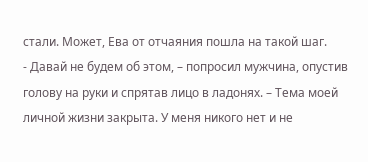стали. Может, Ева от отчаяния пошла на такой шаг.
- Давай не будем об этом, – попросил мужчина, опустив голову на руки и спрятав лицо в ладонях. – Тема моей личной жизни закрыта. У меня никого нет и не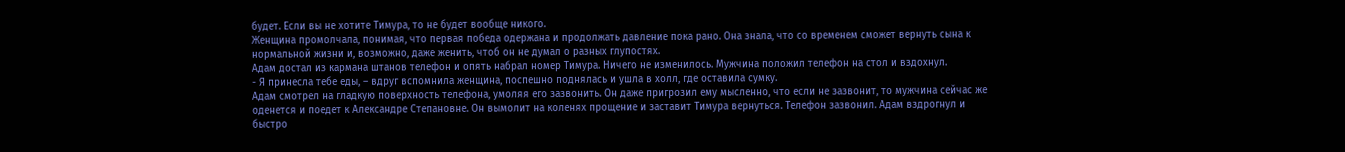будет. Если вы не хотите Тимура, то не будет вообще никого.
Женщина промолчала, понимая, что первая победа одержана и продолжать давление пока рано. Она знала, что со временем сможет вернуть сына к нормальной жизни и, возможно, даже женить, чтоб он не думал о разных глупостях.
Адам достал из кармана штанов телефон и опять набрал номер Тимура. Ничего не изменилось. Мужчина положил телефон на стол и вздохнул.
- Я принесла тебе еды, – вдруг вспомнила женщина, поспешно поднялась и ушла в холл, где оставила сумку.
Адам смотрел на гладкую поверхность телефона, умоляя его зазвонить. Он даже пригрозил ему мысленно, что если не зазвонит, то мужчина сейчас же оденется и поедет к Александре Степановне. Он вымолит на коленях прощение и заставит Тимура вернуться. Телефон зазвонил. Адам вздрогнул и быстро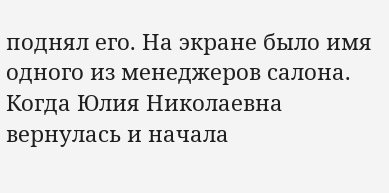поднял его. На экране было имя одного из менеджеров салона.
Когда Юлия Николаевна вернулась и начала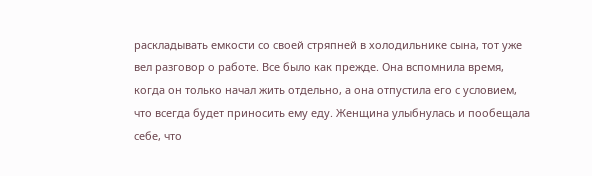раскладывать емкости со своей стряпней в холодильнике сына, тот уже вел разговор о работе. Все было как прежде. Она вспомнила время, когда он только начал жить отдельно, а она отпустила его с условием, что всегда будет приносить ему еду. Женщина улыбнулась и пообещала себе, что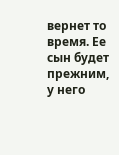вернет то время. Ее сын будет прежним, у него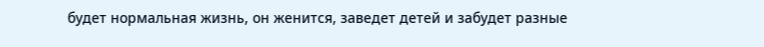будет нормальная жизнь, он женится, заведет детей и забудет разные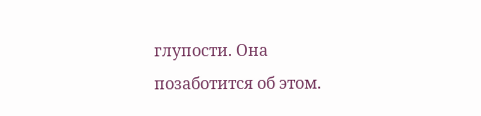глупости. Она позаботится об этом.